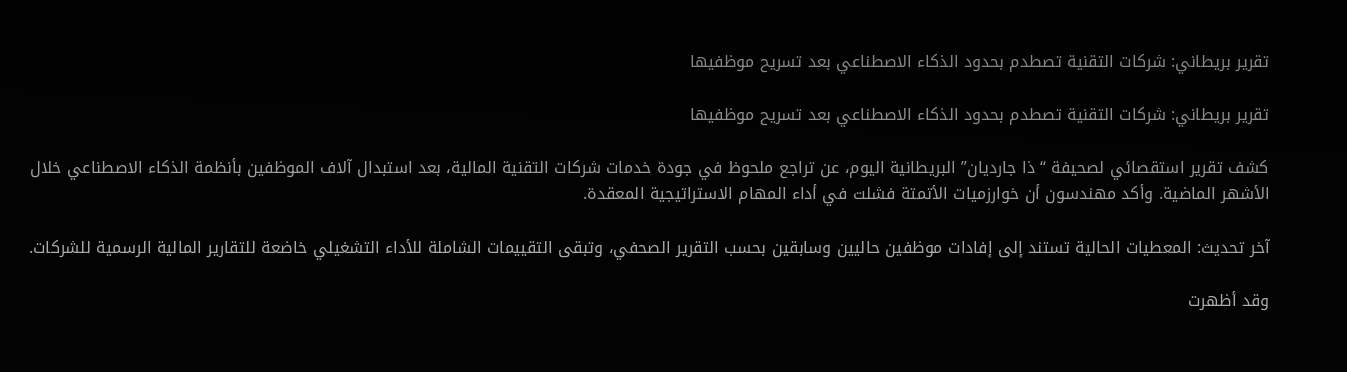تقرير بريطاني: شركات التقنية تصطدم بحدود الذكاء الاصطناعي بعد تسريح موظفيها

تقرير بريطاني: شركات التقنية تصطدم بحدود الذكاء الاصطناعي بعد تسريح موظفيها

كشف تقرير استقصائي لصحيفة “ذا جارديان” البريطانية اليوم، عن تراجع ملحوظ في جودة خدمات شركات التقنية المالية، بعد استبدال آلاف الموظفين بأنظمة الذكاء الاصطناعي خلال الأشهر الماضية. وأكد مهندسون أن خوارزميات الأتمتة فشلت في أداء المهام الاستراتيجية المعقدة.

آخر تحديث: المعطيات الحالية تستند إلى إفادات موظفين حاليين وسابقين بحسب التقرير الصحفي، وتبقى التقييمات الشاملة للأداء التشغيلي خاضعة للتقارير المالية الرسمية للشركات.

وقد أظهرت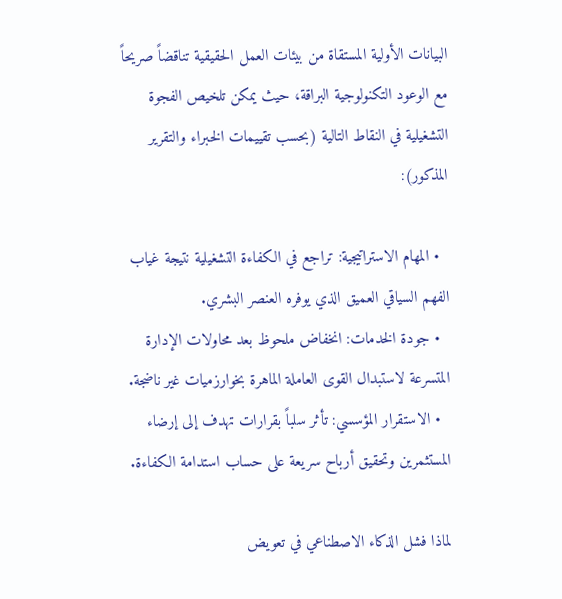البيانات الأولية المستقاة من بيئات العمل الحقيقية تناقضاً صريحاً مع الوعود التكنولوجية البراقة، حيث يمكن تلخيص الفجوة التشغيلية في النقاط التالية (بحسب تقييمات الخبراء والتقرير المذكور):

  • المهام الاستراتيجية: تراجع في الكفاءة التشغيلية نتيجة غياب الفهم السياقي العميق الذي يوفره العنصر البشري.
  • جودة الخدمات: انخفاض ملحوظ بعد محاولات الإدارة المتسرعة لاستبدال القوى العاملة الماهرة بخوارزميات غير ناضجة.
  • الاستقرار المؤسسي: تأثر سلباً بقرارات تهدف إلى إرضاء المستثمرين وتحقيق أرباح سريعة على حساب استدامة الكفاءة.

لماذا فشل الذكاء الاصطناعي في تعويض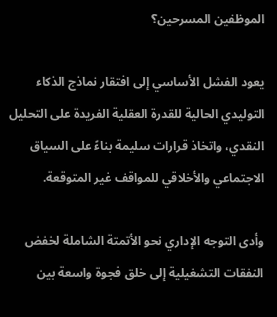الموظفين المسرحين؟

يعود الفشل الأساسي إلى افتقار نماذج الذكاء التوليدي الحالية للقدرة العقلية الفريدة على التحليل النقدي، واتخاذ قرارات سليمة بناءً على السياق الاجتماعي والأخلاقي للمواقف غير المتوقعة.

وأدى التوجه الإداري نحو الأتمتة الشاملة لخفض النفقات التشغيلية إلى خلق فجوة واسعة بين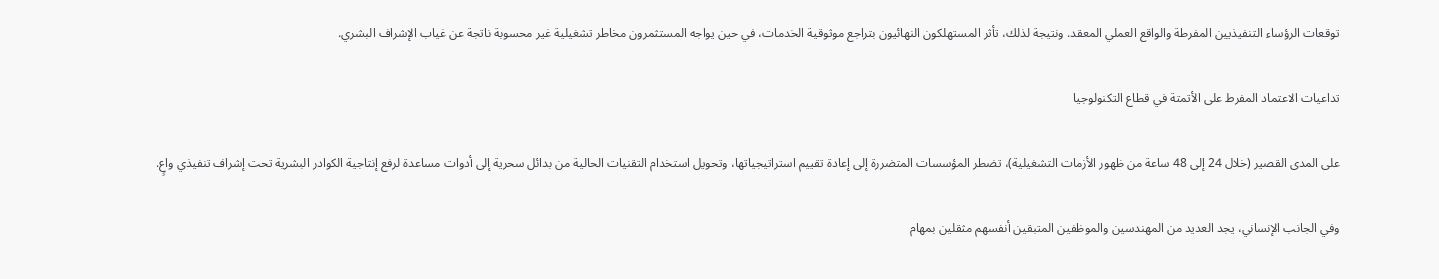توقعات الرؤساء التنفيذيين المفرطة والواقع العملي المعقد. ونتيجة لذلك، تأثر المستهلكون النهائيون بتراجع موثوقية الخدمات، في حين يواجه المستثمرون مخاطر تشغيلية غير محسوبة ناتجة عن غياب الإشراف البشري.

تداعيات الاعتماد المفرط على الأتمتة في قطاع التكنولوجيا

على المدى القصير (خلال 24 إلى 48 ساعة من ظهور الأزمات التشغيلية)، تضطر المؤسسات المتضررة إلى إعادة تقييم استراتيجياتها، وتحويل استخدام التقنيات الحالية من بدائل سحرية إلى أدوات مساعدة لرفع إنتاجية الكوادر البشرية تحت إشراف تنفيذي واعٍ.

وفي الجانب الإنساني، يجد العديد من المهندسين والموظفين المتبقين أنفسهم مثقلين بمهام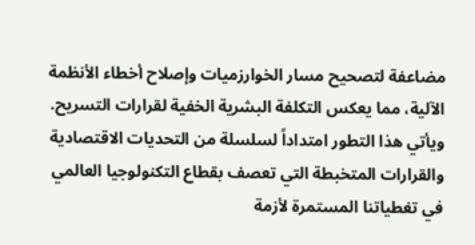مضاعفة لتصحيح مسار الخوارزميات وإصلاح أخطاء الأنظمة الآلية، مما يعكس التكلفة البشرية الخفية لقرارات التسريح. ويأتي هذا التطور امتداداً لسلسلة من التحديات الاقتصادية والقرارات المتخبطة التي تعصف بقطاع التكنولوجيا العالمي في تغطياتنا المستمرة لأزمة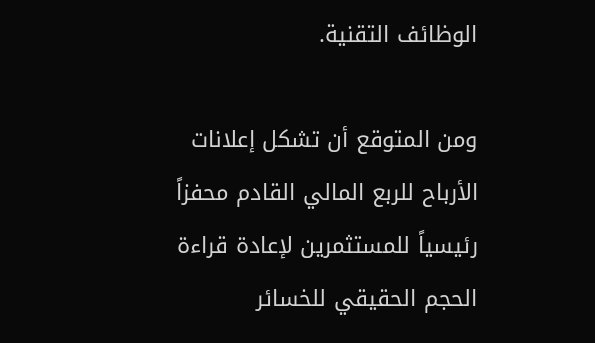الوظائف التقنية.

ومن المتوقع أن تشكل إعلانات الأرباح للربع المالي القادم محفزاً رئيسياً للمستثمرين لإعادة قراءة الحجم الحقيقي للخسائر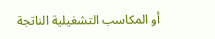أو المكاسب التشغيلية الناتجة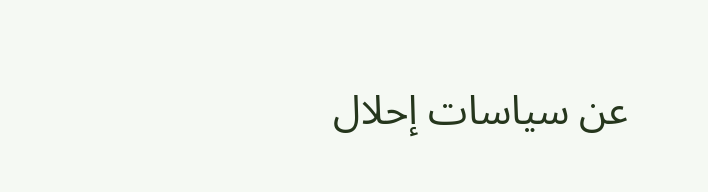عن سياسات إحلال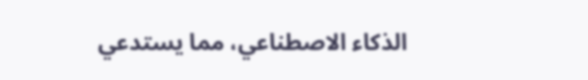الذكاء الاصطناعي، مما يستدعي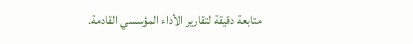متابعة دقيقة لتقارير الأداء المؤسسي القادمة.